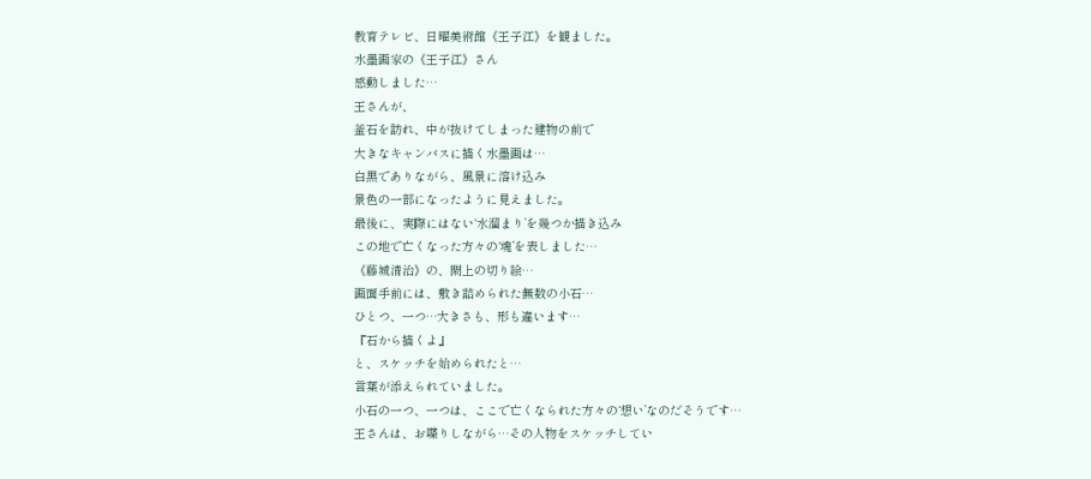教育テレビ、日曜美術館《王子江》を観ました。
水墨画家の《王子江》さん
感動しました…
王さんが、
釜石を訪れ、中が抜けてしまった建物の前で
大きなキャンバスに描く水墨画は…
白黒でありながら、風景に溶け込み
景色の一部になったように見えました。
最後に、実際にはない‘水溜まり’を幾つか描き込み
この地で亡くなった方々の‘魂’を表しました…
《藤城清治》の、閖上の切り絵…
画面手前には、敷き詰められた無数の小石…
ひとつ、一つ…大きさも、形も違います…
『石から描くよ』
と、スケッチを始められたと…
言葉が添えられていました。
小石の一つ、一つは、ここで亡くなられた方々の‘想い’なのだそうです…
王さんは、お喋りしながら…その人物をスケッチしてい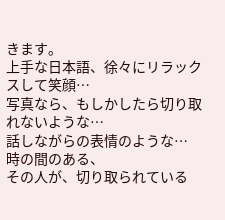きます。
上手な日本語、徐々にリラックスして笑顔…
写真なら、もしかしたら切り取れないような…
話しながらの表情のような…
時の間のある、
その人が、切り取られている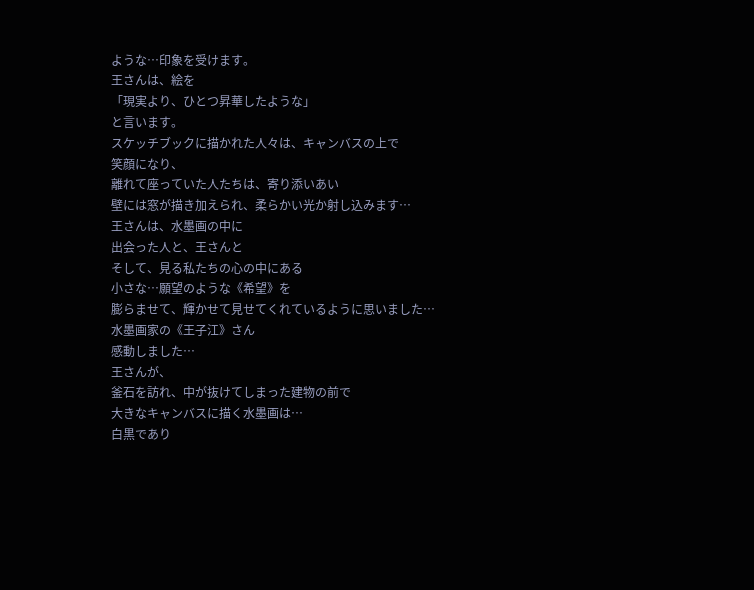ような…印象を受けます。
王さんは、絵を
「現実より、ひとつ昇華したような」
と言います。
スケッチブックに描かれた人々は、キャンバスの上で
笑顔になり、
離れて座っていた人たちは、寄り添いあい
壁には窓が描き加えられ、柔らかい光か射し込みます…
王さんは、水墨画の中に
出会った人と、王さんと
そして、見る私たちの心の中にある
小さな…願望のような《希望》を
膨らませて、輝かせて見せてくれているように思いました…
水墨画家の《王子江》さん
感動しました…
王さんが、
釜石を訪れ、中が抜けてしまった建物の前で
大きなキャンバスに描く水墨画は…
白黒であり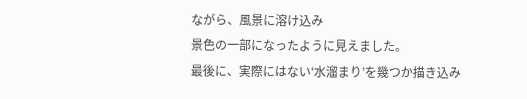ながら、風景に溶け込み
景色の一部になったように見えました。
最後に、実際にはない‘水溜まり’を幾つか描き込み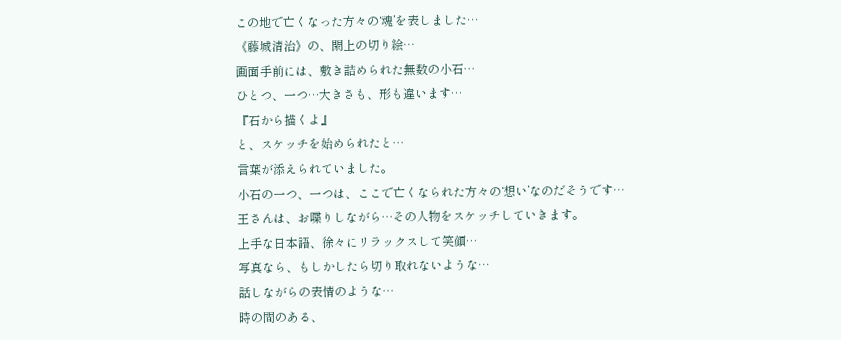この地で亡くなった方々の‘魂’を表しました…
《藤城清治》の、閖上の切り絵…
画面手前には、敷き詰められた無数の小石…
ひとつ、一つ…大きさも、形も違います…
『石から描くよ』
と、スケッチを始められたと…
言葉が添えられていました。
小石の一つ、一つは、ここで亡くなられた方々の‘想い’なのだそうです…
王さんは、お喋りしながら…その人物をスケッチしていきます。
上手な日本語、徐々にリラックスして笑顔…
写真なら、もしかしたら切り取れないような…
話しながらの表情のような…
時の間のある、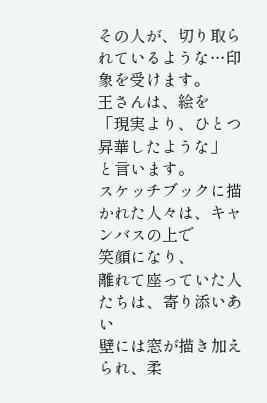その人が、切り取られているような…印象を受けます。
王さんは、絵を
「現実より、ひとつ昇華したような」
と言います。
スケッチブックに描かれた人々は、キャンバスの上で
笑顔になり、
離れて座っていた人たちは、寄り添いあい
壁には窓が描き加えられ、柔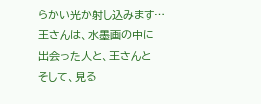らかい光か射し込みます…
王さんは、水墨画の中に
出会った人と、王さんと
そして、見る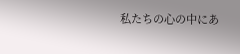私たちの心の中にあ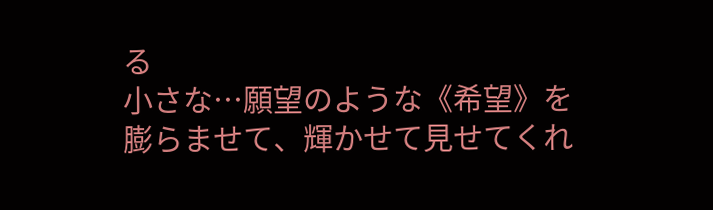る
小さな…願望のような《希望》を
膨らませて、輝かせて見せてくれ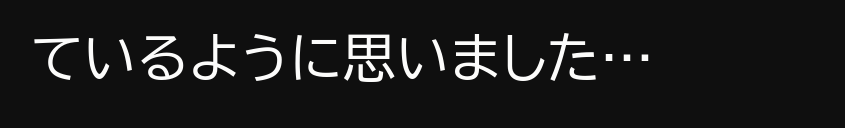ているように思いました…